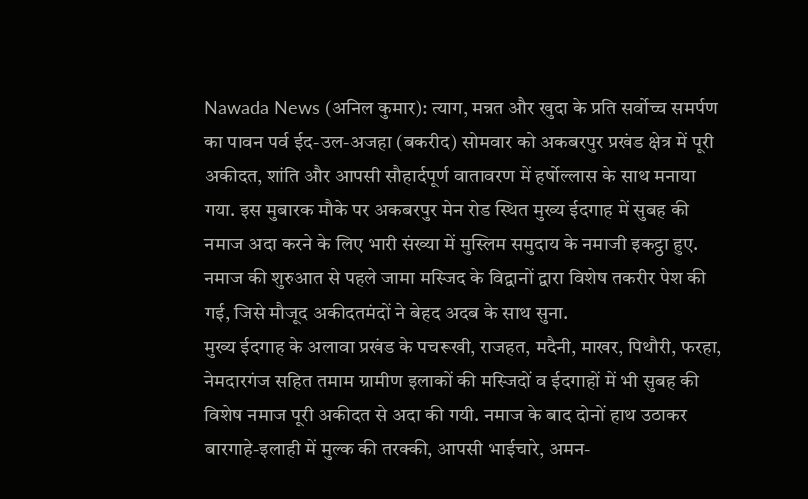Nawada News (अनिल कुमार): त्याग, मन्नत और खुदा के प्रति सर्वोच्च समर्पण का पावन पर्व ईद-उल-अजहा (बकरीद) सोमवार को अकबरपुर प्रखंड क्षेत्र में पूरी अकीदत, शांति और आपसी सौहार्दपूर्ण वातावरण में हर्षोल्लास के साथ मनाया गया. इस मुबारक मौके पर अकबरपुर मेन रोड स्थित मुख्य ईदगाह में सुबह की नमाज अदा करने के लिए भारी संख्या में मुस्लिम समुदाय के नमाजी इकट्ठा हुए. नमाज की शुरुआत से पहले जामा मस्जिद के विद्वानों द्वारा विशेष तकरीर पेश की गई, जिसे मौजूद अकीदतमंदों ने बेहद अदब के साथ सुना.
मुख्य ईदगाह के अलावा प्रखंड के पचरूखी, राजहत, मदैनी, माखर, पिथौरी, फरहा, नेमदारगंज सहित तमाम ग्रामीण इलाकों की मस्जिदों व ईदगाहों में भी सुबह की विशेष नमाज पूरी अकीदत से अदा की गयी. नमाज के बाद दोनों हाथ उठाकर बारगाहे-इलाही में मुल्क की तरक्की, आपसी भाईचारे, अमन-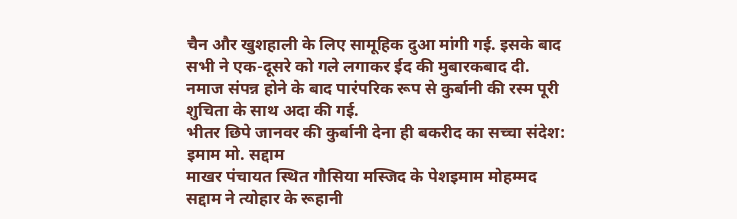चैन और खुशहाली के लिए सामूहिक दुआ मांगी गई. इसके बाद सभी ने एक-दूसरे को गले लगाकर ईद की मुबारकबाद दी. नमाज संपन्न होने के बाद पारंपरिक रूप से कुर्बानी की रस्म पूरी शुचिता के साथ अदा की गई.
भीतर छिपे जानवर की कुर्बानी देना ही बकरीद का सच्चा संदेश: इमाम मो. सद्दाम
माखर पंचायत स्थित गौसिया मस्जिद के पेशइमाम मोहम्मद सद्दाम ने त्योहार के रूहानी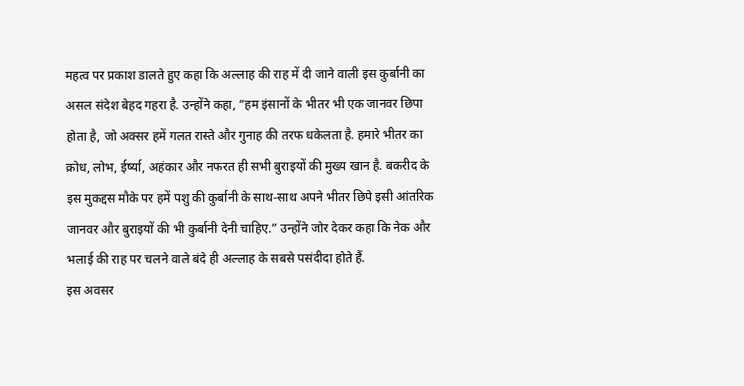महत्व पर प्रकाश डालते हुए कहा कि अल्लाह की राह में दी जाने वाली इस कुर्बानी का असल संदेश बेहद गहरा है. उन्होंने कहा, “हम इंसानों के भीतर भी एक जानवर छिपा होता है, जो अक्सर हमें गलत रास्ते और गुनाह की तरफ धकेलता है. हमारे भीतर का क्रोध, लोभ, ईर्ष्या, अहंकार और नफरत ही सभी बुराइयों की मुख्य खान है. बकरीद के इस मुकद्दस मौके पर हमें पशु की कुर्बानी के साथ-साथ अपने भीतर छिपे इसी आंतरिक जानवर और बुराइयों की भी कुर्बानी देनी चाहिए.” उन्होंने जोर देकर कहा कि नेक और भलाई की राह पर चलने वाले बंदे ही अल्लाह के सबसे पसंदीदा होते हैं.
इस अवसर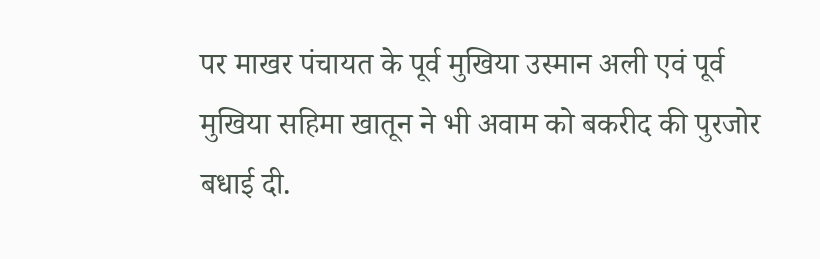पर माखर पंचायत के पूर्व मुखिया उस्मान अली एवं पूर्व मुखिया सहिमा खातून ने भी अवाम को बकरीद की पुरजोर बधाई दी.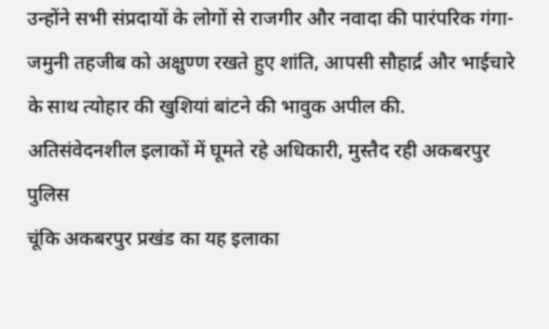उन्होंने सभी संप्रदायों के लोगों से राजगीर और नवादा की पारंपरिक गंगा-जमुनी तहजीब को अक्षुण्ण रखते हुए शांति, आपसी सौहार्द्र और भाईचारे के साथ त्योहार की खुशियां बांटने की भावुक अपील की.
अतिसंवेदनशील इलाकों में घूमते रहे अधिकारी, मुस्तैद रही अकबरपुर पुलिस
चूंकि अकबरपुर प्रखंड का यह इलाका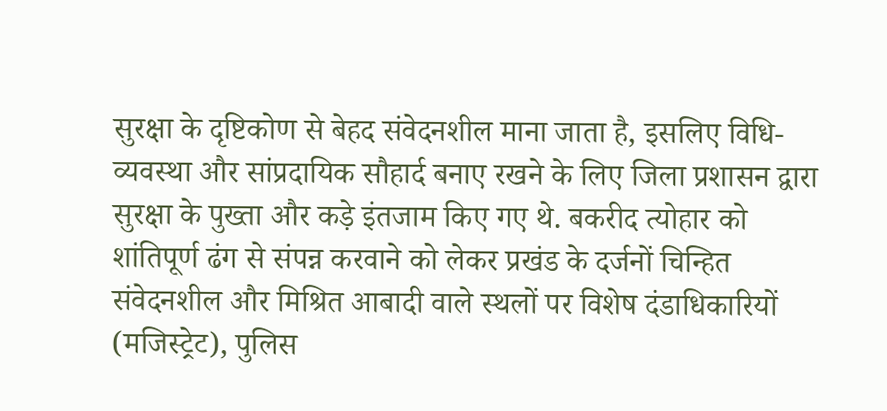सुरक्षा के दृष्टिकोण से बेहद संवेदनशील माना जाता है, इसलिए विधि-व्यवस्था और सांप्रदायिक सौहार्द बनाए रखने के लिए जिला प्रशासन द्वारा सुरक्षा के पुख्ता और कड़े इंतजाम किए गए थे. बकरीद त्योहार को शांतिपूर्ण ढंग से संपन्न करवाने को लेकर प्रखंड के दर्जनों चिन्हित संवेदनशील और मिश्रित आबादी वाले स्थलों पर विशेष दंडाधिकारियों (मजिस्ट्रेट), पुलिस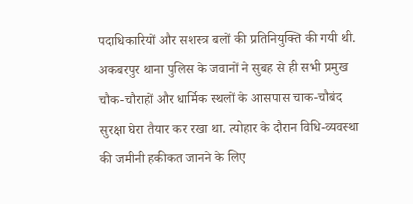पदाधिकारियों और सशस्त्र बलों की प्रतिनियुक्ति की गयी थी.
अकबरपुर थाना पुलिस के जवानों ने सुबह से ही सभी प्रमुख चौक-चौराहों और धार्मिक स्थलों के आसपास चाक-चौबंद सुरक्षा घेरा तैयार कर रखा था. त्योहार के दौरान विधि-व्यवस्था की जमीनी हकीकत जानने के लिए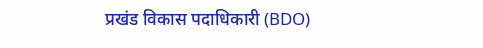प्रखंड विकास पदाधिकारी (BDO)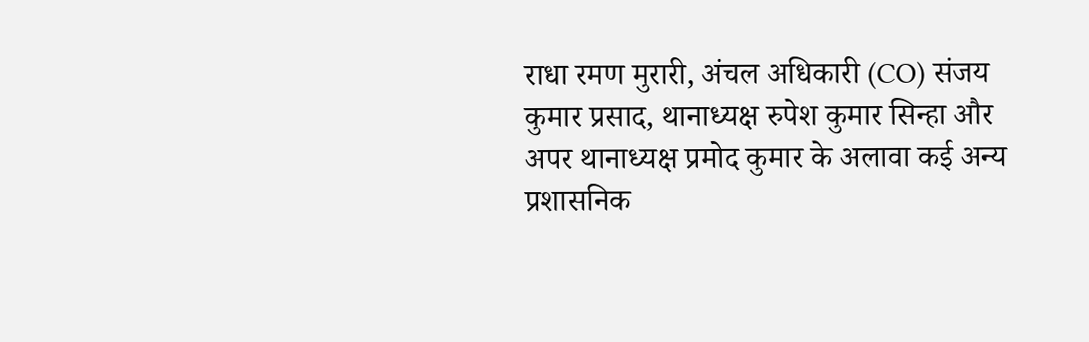राधा रमण मुरारी, अंचल अधिकारी (CO) संजय कुमार प्रसाद, थानाध्यक्ष रुपेश कुमार सिन्हा और अपर थानाध्यक्ष प्रमोद कुमार के अलावा कई अन्य प्रशासनिक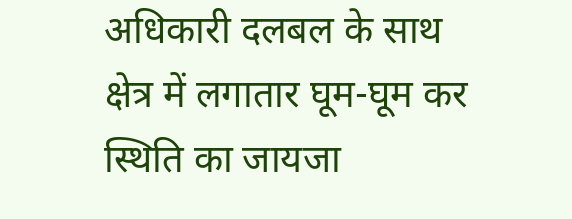अधिकारी दलबल के साथ क्षेत्र में लगातार घूम-घूम कर स्थिति का जायजा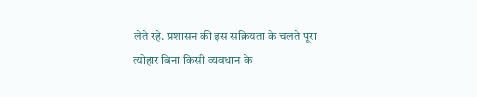लेते रहे. प्रशासन की इस सक्रियता के चलते पूरा त्योहार बिना किसी व्यवधान के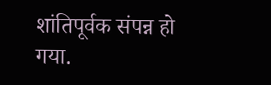शांतिपूर्वक संपन्न हो गया.